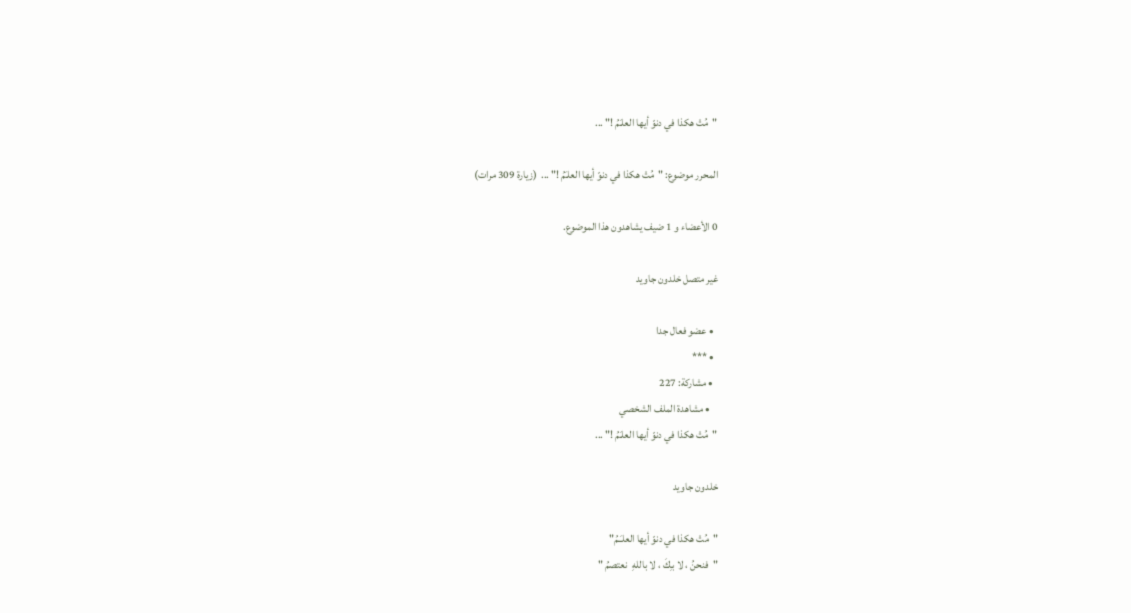"مُتْ هكذا في دنوّ أيها العلـَمُ !" ...

المحرر موضوع: "مُتْ هكذا في دنوّ أيها العلـَمُ !" ...  (زيارة 309 مرات)

0 الأعضاء و 1 ضيف يشاهدون هذا الموضوع.

غير متصل خلدون جاويد

  • عضو فعال جدا
  • ***
  • مشاركة: 227
    • مشاهدة الملف الشخصي
"مُتْ هكذا في دنوّ أيها العلـَمُ !" ...

خلدون جاويد

"مُتْ هكذا في دنوّ أيها العلـَـمُ"
"فنحنُ ، لا بـِكَ ، لا باللهِ  نعتصمُ "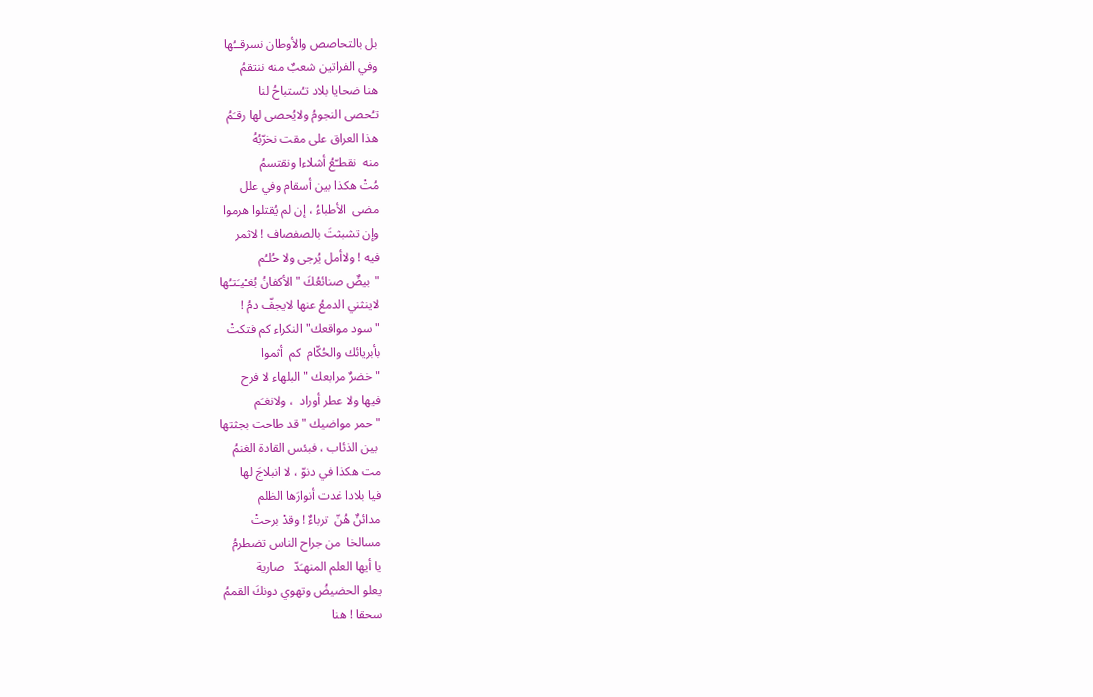بل بالتحاصص والأوطان نسرقــُها
وفي الفراتين شعبٌ منه ننتقمُ
هنا ضحايا بلاد تـُستباحُ لنا
تـُحصى النجومُ ولايُحصى لها رقـَمُ
هذا العراق على مقت نخرّبُهُ
منه  نقطـّعُ أشلاءا ونقتسمُ
مُتْ هكذا بين أسقام وفي علل
مضى  الأطباءُ ، إن لم يُقتلوا هرموا
وإن تشبثتَ بالصفصاف ! لاثمر
فيه ! ولاأمل يُرجى ولا حُلـُم
"بيضٌ صنائعُكَ " الأكفانُ بُغـْيـَتـُها
لاينثني الدمعُ عنها لايجفّ دمُ !
"سود مواقعك" النكراء كم فتكتْ
بأبريائك والحُكّام  كم  أثموا
"خضرٌ مرابعك " البلهاء لا فرح
فيها ولا عطر أوراد  ، ولانغـَم
" حمر مواضيك "قد طاحت بجثتها
 بين الذئاب ، فبئس القادة الغنمُ
مت هكذا في دنوّ ، لا انبلاجَ لها
فيا بلادا غدت أنوارَها الظلم
مدائنٌ هُنّ  ترباءٌ ! وقدْ برحتْ
مسالخا  من جراح الناس تضطرمُ
يا أيها العلم المنهـَدّ   صارية
يعلو الحضيضُ وتهوي دونكَ القممُ
سحقا ! هنا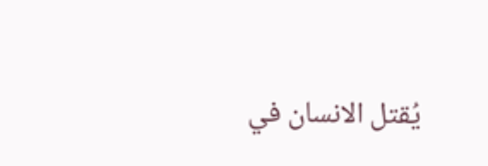يُقتل الانسان في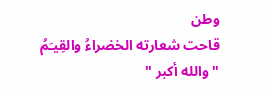وطن
قاحت شعارته الخضراءُ والقِيـَمُ
" والله أكبر "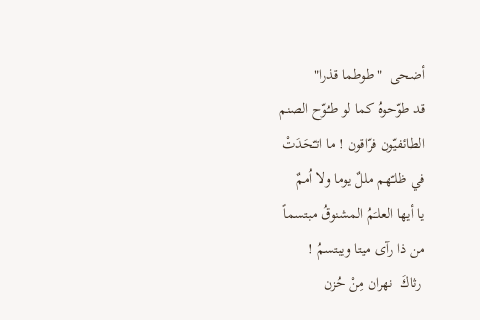أضحى  "طوطما قذرا"
قد طوّحوهُ كما لو طـُوّح الصنم
الطائفيّون فرّاقون ! ما اتـّحَدَتْ
في ظلـّهم مللٌ يوما ولا اُممٌ
يا أيها العلـَمُ المشنوقُ مبتسماً
من ذا رآى ميتا ويبتسمُ !
 رثاكَ  نهران مِنْ حُزن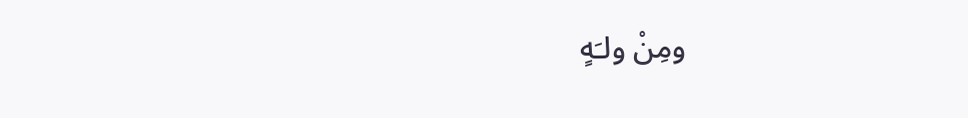ومِنْ ولـَهٍ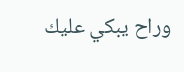وراح يبكي عليك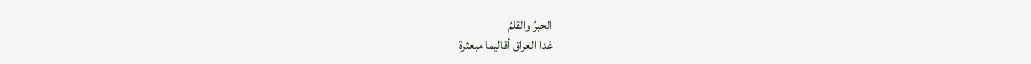الحبرُ والقلمُ
غدا العراق أقاليما مبعثرة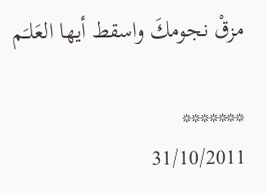مزقْ نجومكَ واسقط أيها العَلـَم

*******
31/10/2011